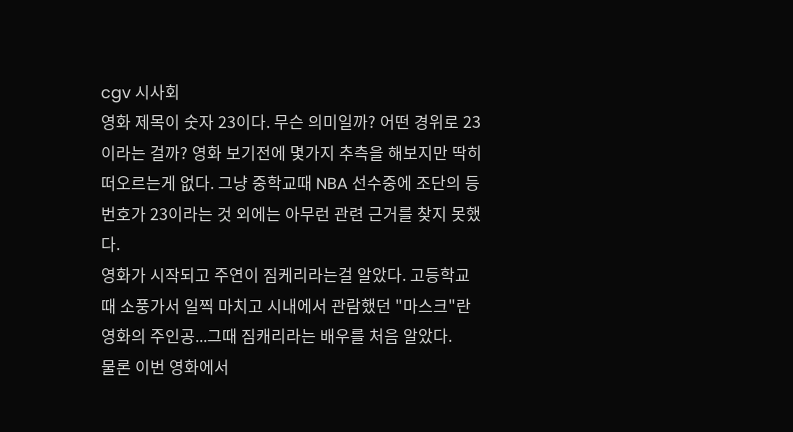cgv 시사회
영화 제목이 숫자 23이다. 무슨 의미일까? 어떤 경위로 23이라는 걸까? 영화 보기전에 몇가지 추측을 해보지만 딱히 떠오르는게 없다. 그냥 중학교때 NBA 선수중에 조단의 등번호가 23이라는 것 외에는 아무런 관련 근거를 찾지 못했다.
영화가 시작되고 주연이 짐케리라는걸 알았다. 고등학교때 소풍가서 일찍 마치고 시내에서 관람했던 "마스크"란 영화의 주인공...그때 짐캐리라는 배우를 처음 알았다.
물론 이번 영화에서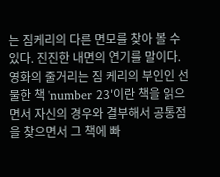는 짐케리의 다른 면모를 찾아 볼 수 있다. 진진한 내면의 연기를 말이다.
영화의 줄거리는 짐 케리의 부인인 선물한 책 'number 23'이란 책을 읽으면서 자신의 경우와 결부해서 공통점을 찾으면서 그 책에 빠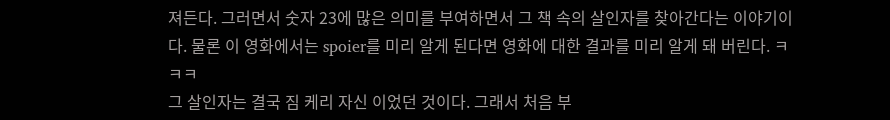져든다. 그러면서 숫자 23에 많은 의미를 부여하면서 그 책 속의 살인자를 찾아간다는 이야기이다. 물론 이 영화에서는 spoier를 미리 알게 된다면 영화에 대한 결과를 미리 알게 돼 버린다. ㅋㅋㅋ
그 살인자는 결국 짐 케리 자신 이었던 것이다. 그래서 처음 부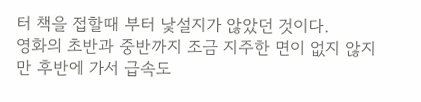터 책을 접할때 부터 낯설지가 않았던 것이다.
영화의 초반과 중반까지 조금 지주한 면이 없지 않지만 후반에 가서 급속도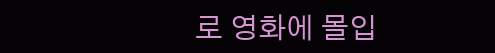로 영화에 몰입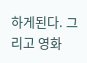하게된다. 그리고 영화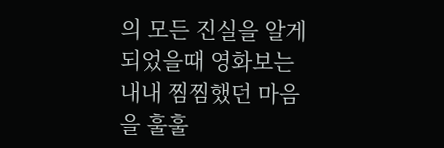의 모든 진실을 알게 되었을때 영화보는 내내 찜찜했던 마음을 훌훌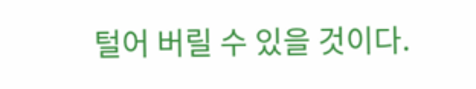털어 버릴 수 있을 것이다.